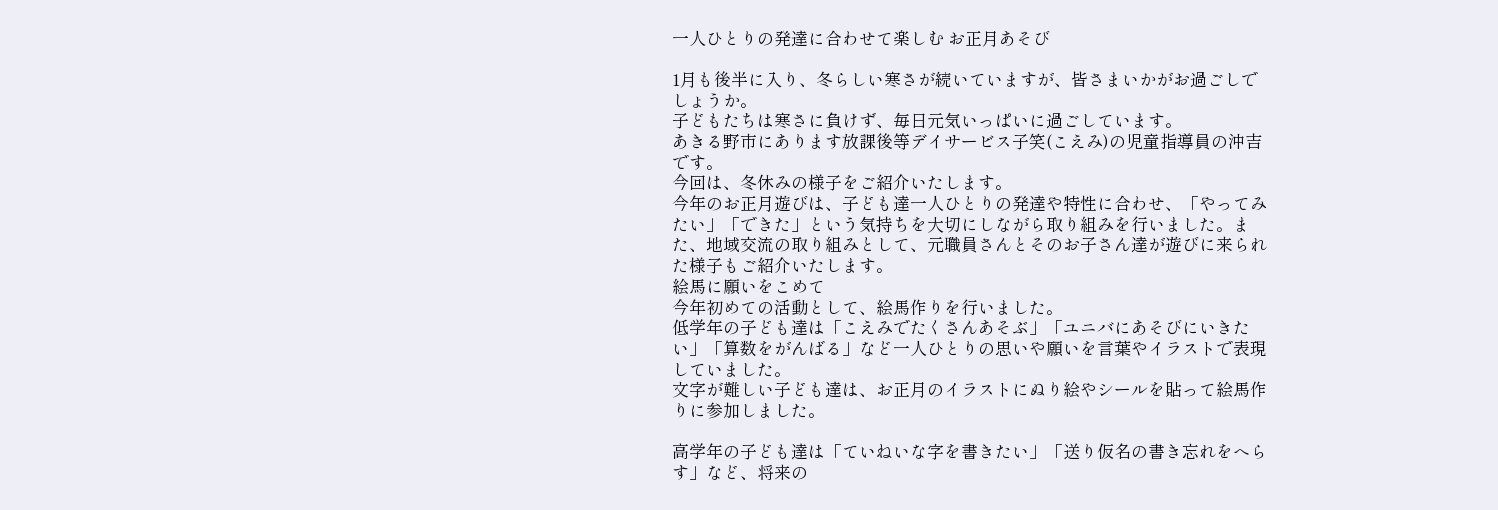一人ひとりの発達に合わせて楽しむ お正月あそび

1月も後半に入り、冬らしい寒さが続いていますが、皆さまいかがお過ごしでしょうか。
子どもたちは寒さに負けず、毎日元気いっぱいに過ごしています。
あきる野市にあります放課後等デイサービス子笑(こえみ)の児童指導員の沖吉です。
今回は、冬休みの様子をご紹介いたします。
今年のお正月遊びは、子ども達一人ひとりの発達や特性に合わせ、「やってみたい」「できた」という気持ちを大切にしながら取り組みを行いました。また、地域交流の取り組みとして、元職員さんとそのお子さん達が遊びに来られた様子もご紹介いたします。
絵馬に願いをこめて
今年初めての活動として、絵馬作りを行いました。
低学年の子ども達は「こえみでたくさんあそぶ」「ユニバにあそびにいきたい」「算数をがんばる」など一人ひとりの思いや願いを言葉やイラストで表現していました。
文字が難しい子ども達は、お正月のイラストにぬり絵やシールを貼って絵馬作りに参加しました。

高学年の子ども達は「ていねいな字を書きたい」「送り仮名の書き忘れをへらす」など、将来の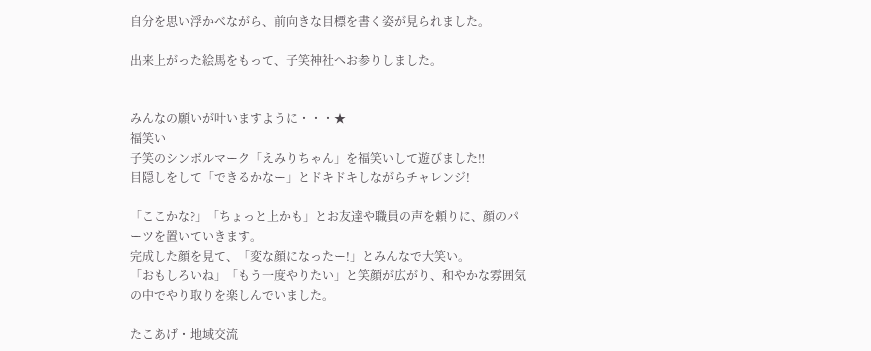自分を思い浮かべながら、前向きな目標を書く姿が見られました。

出来上がった絵馬をもって、子笑神社へお参りしました。


みんなの願いが叶いますように・・・★
福笑い
子笑のシンボルマーク「えみりちゃん」を福笑いして遊びました‼
目隠しをして「できるかなー」とドキドキしながらチャレンジ!

「ここかな?」「ちょっと上かも」とお友達や職員の声を頼りに、顔のパーツを置いていきます。
完成した顔を見て、「変な顔になったー!」とみんなで大笑い。
「おもしろいね」「もう一度やりたい」と笑顔が広がり、和やかな雰囲気の中でやり取りを楽しんでいました。

たこあげ・地域交流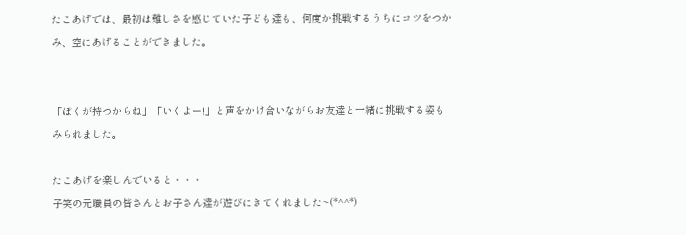たこあげでは、最初は難しさを感じていた子ども達も、何度か挑戦するうちにコツをつかみ、空にあげることができました。


「ぼくが持つからね」「いくよー!」と声をかけ合いながらお友達と一緒に挑戦する姿もみられました。

たこあげを楽しんでいると・・・
子笑の元職員の皆さんとお子さん達が遊びにきてくれました~(*^^*)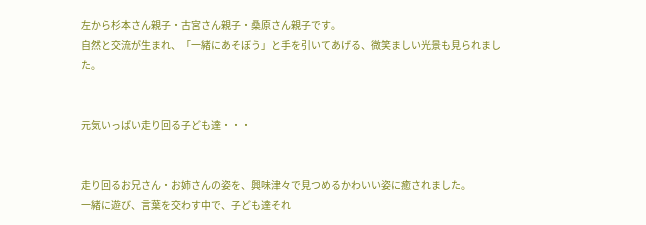左から杉本さん親子・古宮さん親子・桑原さん親子です。
自然と交流が生まれ、「一緒にあそぼう」と手を引いてあげる、微笑ましい光景も見られました。


元気いっぱい走り回る子ども達・・・


走り回るお兄さん・お姉さんの姿を、興味津々で見つめるかわいい姿に癒されました。
一緒に遊び、言葉を交わす中で、子ども達それ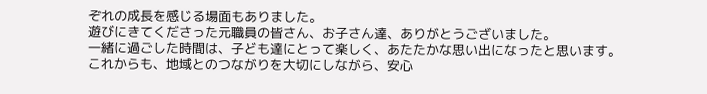ぞれの成長を感じる場面もありました。
遊びにきてくださった元職員の皆さん、お子さん達、ありがとうございました。
一緒に過ごした時間は、子ども達にとって楽しく、あたたかな思い出になったと思います。
これからも、地域とのつながりを大切にしながら、安心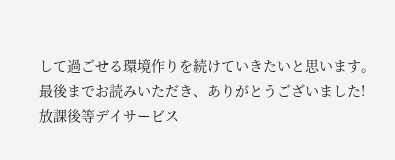して過ごせる環境作りを続けていきたいと思います。
最後までお読みいただき、ありがとうございました!
放課後等デイサービス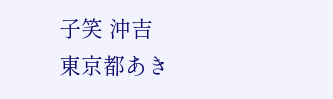子笑 沖吉
東京都あき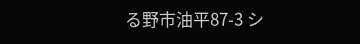る野市油平87-3 シ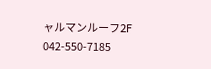ャルマンルーフ2F
042-550-7185